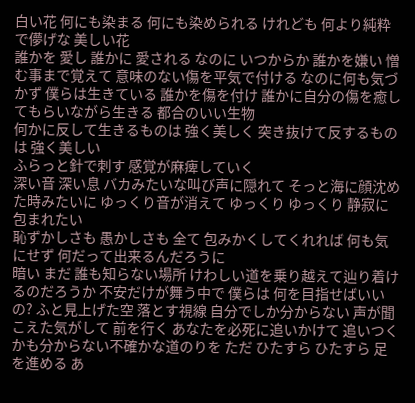白い花 何にも染まる 何にも染められる けれども 何より純粋で儚げな 美しい花
誰かを 愛し 誰かに 愛される なのに いつからか 誰かを嫌い 憎む事まで覚えて 意味のない傷を平気で付ける なのに何も気づかず 僕らは生きている 誰かを傷を付け 誰かに自分の傷を癒してもらいながら生きる 都合のいい生物
何かに反して生きるものは 強く美しく 突き抜けて反するものは 強く美しい
ふらっと針で刺す 感覚が麻痺していく
深い音 深い息 バカみたいな叫び声に隠れて そっと海に顔沈めた時みたいに ゆっくり音が消えて ゆっくり ゆっくり 静寂に包まれたい
恥ずかしさも 愚かしさも 全て 包みかくしてくれれば 何も気にせず 何だって出来るんだろうに
暗い まだ 誰も知らない場所 けわしい道を乗り越えて辿り着けるのだろうか 不安だけが舞う中で 僕らは 何を目指せばいいの? ふと見上げた空 落とす視線 自分でしか分からない 声が聞こえた気がして 前を行く あなたを必死に追いかけて 追いつくかも分からない不確かな道のりを ただ ひたすら ひたすら 足を進める あ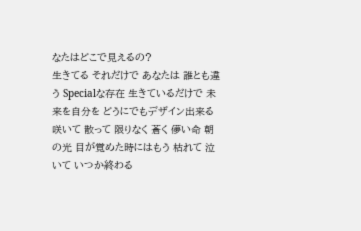なたはどこで見えるの?
生きてる それだけで あなたは 誰とも違う Specialな存在 生きているだけで 未来を自分を どうにでもデザイン出来る
咲いて 散って 限りなく 蒼く 儚い命 朝の光 目が覚めた時にはもう 枯れて 泣いて いつか終わる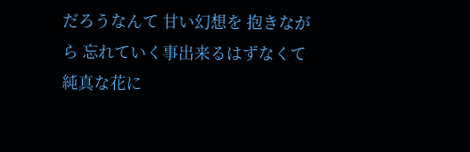だろうなんて 甘い幻想を 抱きながら 忘れていく事出来るはずなくて 純真な花に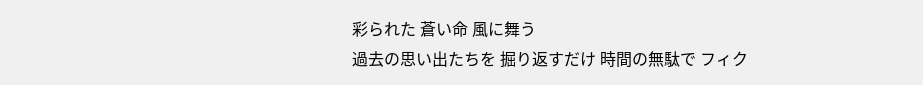彩られた 蒼い命 風に舞う
過去の思い出たちを 掘り返すだけ 時間の無駄で フィク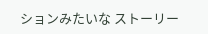ションみたいな ストーリー